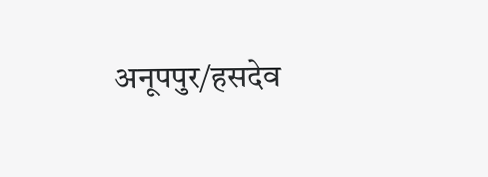अनूपपुर/हसदेव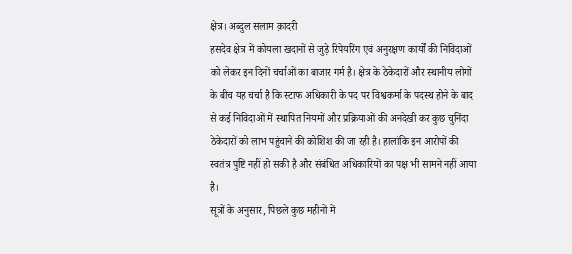क्षेत्र। अब्दुल सलाम क़ादरी
हसदेव क्षेत्र में कोयला खदानों से जुड़े रिपेयरिंग एवं अनुरक्षण कार्यों की निविदाओं को लेकर इन दिनों चर्चाओं का बाजार गर्म है। क्षेत्र के ठेकेदारों और स्थानीय लोगों के बीच यह चर्चा है कि स्टाफ अधिकारी के पद पर विश्वकर्मा के पदस्थ होने के बाद से कई निविदाओं में स्थापित नियमों और प्रक्रियाओं की अनदेखी कर कुछ चुनिंदा ठेकेदारों को लाभ पहुंचाने की कोशिश की जा रही है। हालांकि इन आरोपों की स्वतंत्र पुष्टि नहीं हो सकी है और संबंधित अधिकारियों का पक्ष भी सामने नहीं आया है।
सूत्रों के अनुसार, पिछले कुछ महीनों में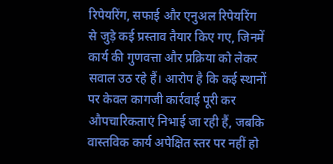रिपेयरिंग, सफाई और एनुअल रिपेयरिंग से जुड़े कई प्रस्ताव तैयार किए गए, जिनमें कार्य की गुणवत्ता और प्रक्रिया को लेकर सवाल उठ रहे हैं। आरोप है कि कई स्थानों पर केवल कागजी कार्रवाई पूरी कर औपचारिकताएं निभाई जा रही हैं, जबकि वास्तविक कार्य अपेक्षित स्तर पर नहीं हो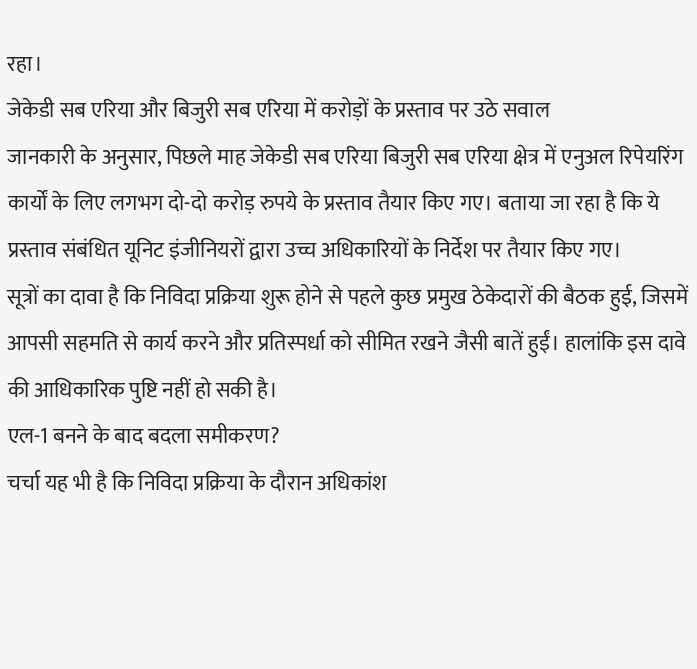रहा।
जेकेडी सब एरिया और बिजुरी सब एरिया में करोड़ों के प्रस्ताव पर उठे सवाल
जानकारी के अनुसार, पिछले माह जेकेडी सब एरिया बिजुरी सब एरिया क्षेत्र में एनुअल रिपेयरिंग कार्यों के लिए लगभग दो-दो करोड़ रुपये के प्रस्ताव तैयार किए गए। बताया जा रहा है कि ये प्रस्ताव संबंधित यूनिट इंजीनियरों द्वारा उच्च अधिकारियों के निर्देश पर तैयार किए गए।
सूत्रों का दावा है कि निविदा प्रक्रिया शुरू होने से पहले कुछ प्रमुख ठेकेदारों की बैठक हुई, जिसमें आपसी सहमति से कार्य करने और प्रतिस्पर्धा को सीमित रखने जैसी बातें हुईं। हालांकि इस दावे की आधिकारिक पुष्टि नहीं हो सकी है।
एल-1 बनने के बाद बदला समीकरण?
चर्चा यह भी है कि निविदा प्रक्रिया के दौरान अधिकांश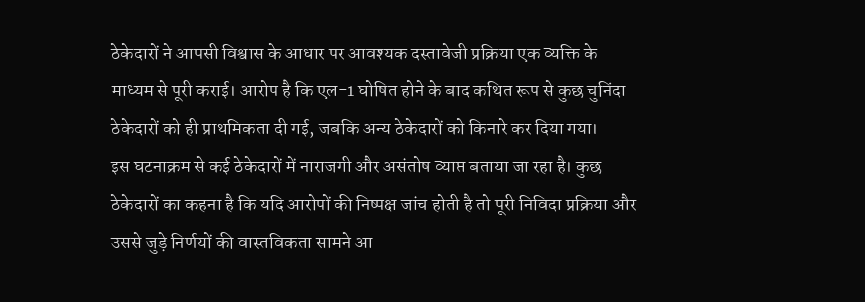ठेकेदारों ने आपसी विश्वास के आधार पर आवश्यक दस्तावेजी प्रक्रिया एक व्यक्ति के माध्यम से पूरी कराई। आरोप है कि एल-1 घोषित होने के बाद कथित रूप से कुछ चुनिंदा ठेकेदारों को ही प्राथमिकता दी गई, जबकि अन्य ठेकेदारों को किनारे कर दिया गया।
इस घटनाक्रम से कई ठेकेदारों में नाराजगी और असंतोष व्याप्त बताया जा रहा है। कुछ ठेकेदारों का कहना है कि यदि आरोपों की निष्पक्ष जांच होती है तो पूरी निविदा प्रक्रिया और उससे जुड़े निर्णयों की वास्तविकता सामने आ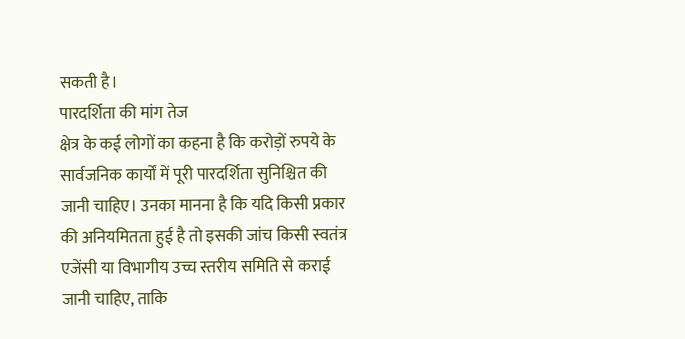सकती है।
पारदर्शिता की मांग तेज
क्षेत्र के कई लोगों का कहना है कि करोड़ों रुपये के सार्वजनिक कार्यों में पूरी पारदर्शिता सुनिश्चित की जानी चाहिए। उनका मानना है कि यदि किसी प्रकार की अनियमितता हुई है तो इसकी जांच किसी स्वतंत्र एजेंसी या विभागीय उच्च स्तरीय समिति से कराई जानी चाहिए, ताकि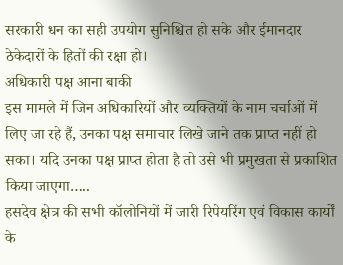सरकारी धन का सही उपयोग सुनिश्चित हो सके और ईमानदार ठेकेदारों के हितों की रक्षा हो।
अधिकारी पक्ष आना बाकी
इस मामले में जिन अधिकारियों और व्यक्तियों के नाम चर्चाओं में लिए जा रहे हैं, उनका पक्ष समाचार लिखे जाने तक प्राप्त नहीं हो सका। यदि उनका पक्ष प्राप्त होता है तो उसे भी प्रमुखता से प्रकाशित किया जाएगा…..
हसदेव क्षेत्र की सभी कॉलोनियों में जारी रिपेयरिंग एवं विकास कार्यों के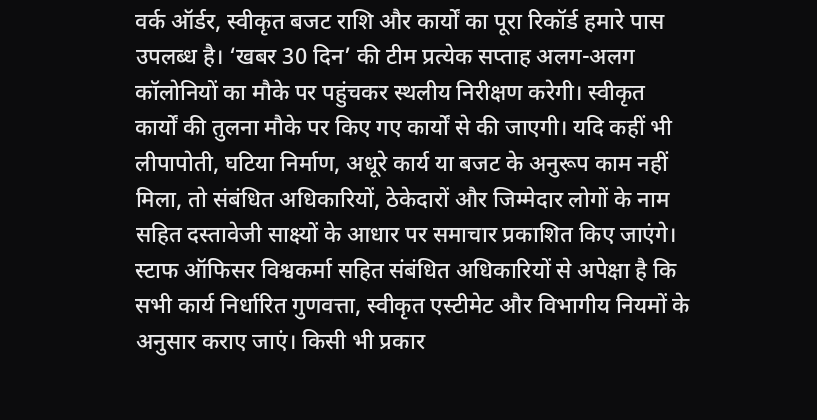वर्क ऑर्डर, स्वीकृत बजट राशि और कार्यों का पूरा रिकॉर्ड हमारे पास उपलब्ध है। ‘खबर 30 दिन’ की टीम प्रत्येक सप्ताह अलग-अलग कॉलोनियों का मौके पर पहुंचकर स्थलीय निरीक्षण करेगी। स्वीकृत कार्यों की तुलना मौके पर किए गए कार्यों से की जाएगी। यदि कहीं भी लीपापोती, घटिया निर्माण, अधूरे कार्य या बजट के अनुरूप काम नहीं मिला, तो संबंधित अधिकारियों, ठेकेदारों और जिम्मेदार लोगों के नाम सहित दस्तावेजी साक्ष्यों के आधार पर समाचार प्रकाशित किए जाएंगे।
स्टाफ ऑफिसर विश्वकर्मा सहित संबंधित अधिकारियों से अपेक्षा है कि सभी कार्य निर्धारित गुणवत्ता, स्वीकृत एस्टीमेट और विभागीय नियमों के अनुसार कराए जाएं। किसी भी प्रकार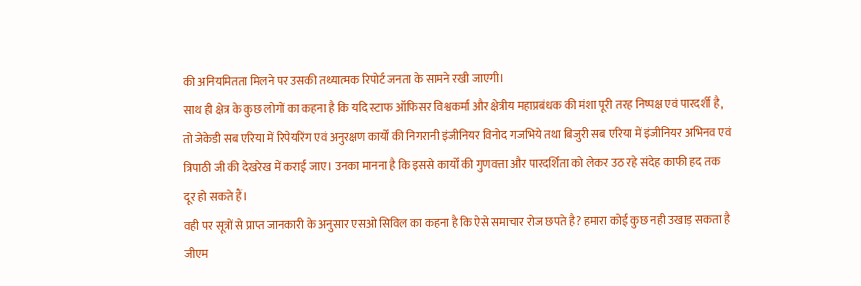की अनियमितता मिलने पर उसकी तथ्यात्मक रिपोर्ट जनता के सामने रखी जाएगी।
साथ ही क्षेत्र के कुछ लोगों का कहना है कि यदि स्टाफ ऑफिसर विश्वकर्मा और क्षेत्रीय महाप्रबंधक की मंशा पूरी तरह निष्पक्ष एवं पारदर्शी है, तो जेकेडी सब एरिया में रिपेयरिंग एवं अनुरक्षण कार्यों की निगरानी इंजीनियर विनोद गजभिये तथा बिजुरी सब एरिया में इंजीनियर अभिनव एवं त्रिपाठी जी की देखरेख में कराई जाए। उनका मानना है कि इससे कार्यों की गुणवत्ता और पारदर्शिता को लेकर उठ रहे संदेह काफी हद तक दूर हो सकते हैं।
वही पर सूत्रों से प्राप्त जानकारी के अनुसार एसओ सिविल का कहना है कि ऐसे समाचार रोज छपते है? हमारा कोई कुछ नही उखाड़ सकता है जीएम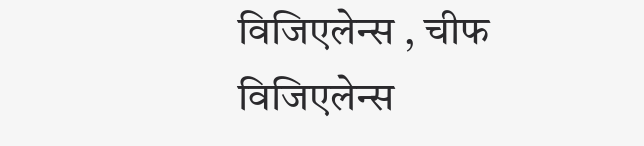विजिएलेन्स , चीफ विजिएलेन्स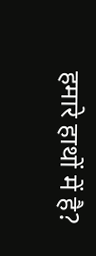हमारे हाथों में है?